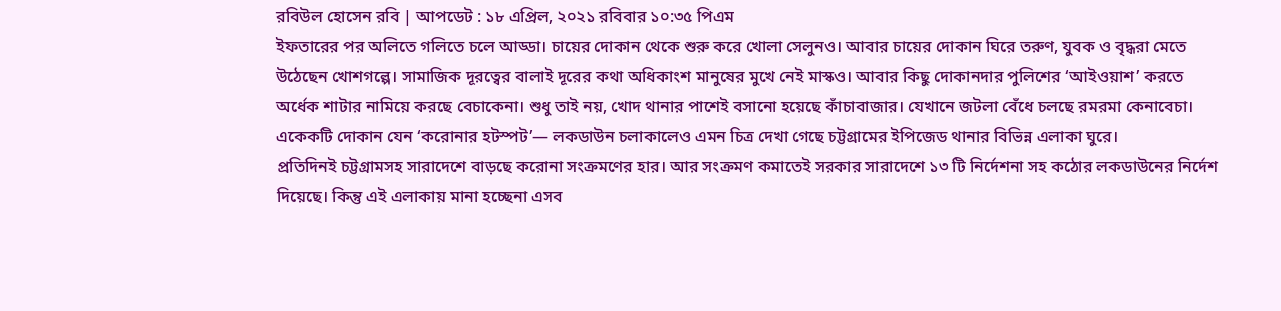রবিউল হোসেন রবি | আপডেট : ১৮ এপ্রিল, ২০২১ রবিবার ১০:৩৫ পিএম
ইফতারের পর অলিতে গলিতে চলে আড্ডা। চায়ের দোকান থেকে শুরু করে খোলা সেলুনও। আবার চায়ের দোকান ঘিরে তরুণ, যুবক ও বৃদ্ধরা মেতে উঠেছেন খোশগল্পে। সামাজিক দূরত্বের বালাই দূরের কথা অধিকাংশ মানুষের মুখে নেই মাস্কও। আবার কিছু দোকানদার পুলিশের ‘আইওয়াশ’ করতে অর্ধেক শাটার নামিয়ে করছে বেচাকেনা। শুধু তাই নয়, খোদ থানার পাশেই বসানো হয়েছে কাঁচাবাজার। যেখানে জটলা বেঁধে চলছে রমরমা কেনাবেচা। একেকটি দোকান যেন ‘করোনার হটস্পট’— লকডাউন চলাকালেও এমন চিত্র দেখা গেছে চট্টগ্রামের ইপিজেড থানার বিভিন্ন এলাকা ঘুরে।
প্রতিদিনই চট্টগ্রামসহ সারাদেশে বাড়ছে করোনা সংক্রমণের হার। আর সংক্রমণ কমাতেই সরকার সারাদেশে ১৩ টি নির্দেশনা সহ কঠোর লকডাউনের নির্দেশ দিয়েছে। কিন্তু এই এলাকায় মানা হচ্ছেনা এসব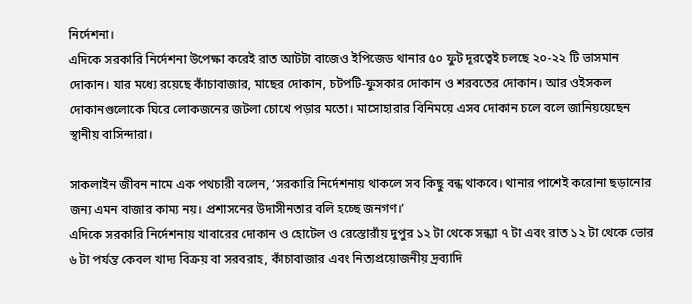নির্দেশনা।
এদিকে সরকারি নির্দেশনা উপেক্ষা করেই রাত আটটা বাজেও ইপিজেড থানার ৫০ ফুট দূরত্বেই চলছে ২০-২২ টি ভাসমান দোকান। যার মধ্যে রয়েছে কাঁচাবাজার, মাছের দোকান, চটপটি-ফুসকার দোকান ও শরবতের দোকান। আর ওইসকল দোকানগুলোকে ঘিরে লোকজনের জটলা চোখে পড়ার মতো। মাসোহারার বিনিময়ে এসব দোকান চলে বলে জানিয়য়েছেন স্থানীয় বাসিন্দারা।

সাকলাইন জীবন নামে এক পথচারী বলেন, ‘সরকারি নির্দেশনায় থাকলে সব কিছু বন্ধ থাকবে। থানার পাশেই করোনা ছড়ানোর জন্য এমন বাজার কাম্য নয়। প্রশাসনের উদাসীনতার বলি হচ্ছে জনগণ।’
এদিকে সরকারি নির্দেশনায় খাবারের দোকান ও হোটেল ও রেস্তোরাঁয় দুপুর ১২ টা থেকে সন্ধ্যা ৭ টা এবং রাত ১২ টা থেকে ভোর ৬ টা পর্যন্ত কেবল খাদ্য বিক্রয় বা সরবরাহ, কাঁচাবাজার এবং নিত্যপ্রয়োজনীয় দ্রব্যাদি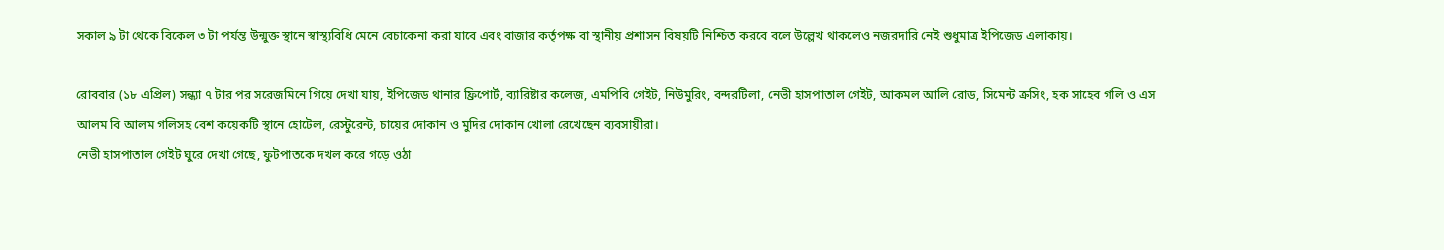সকাল ৯ টা থেকে বিকেল ৩ টা পর্যন্ত উন্মুক্ত স্থানে স্বাস্থ্যবিধি মেনে বেচাকেনা করা যাবে এবং বাজার কর্তৃপক্ষ বা স্থানীয় প্রশাসন বিষয়টি নিশ্চিত করবে বলে উল্লেখ থাকলেও নজরদারি নেই শুধুমাত্র ইপিজেড এলাকায়।

রোববার (১৮ এপ্রিল) সন্ধ্যা ৭ টার পর সরেজমিনে গিয়ে দেখা যায়, ইপিজেড থানার ফ্রিপোর্ট, ব্যারিষ্টার কলেজ, এমপিবি গেইট, নিউমুরিং, বন্দরটিলা, নেভী হাসপাতাল গেইট, আকমল আলি রোড, সিমেন্ট ক্রসিং, হক সাহেব গলি ও এস আলম বি আলম গলিসহ বেশ কয়েকটি স্থানে হোটেল, রেস্টুরেন্ট, চায়ের দোকান ও মুদির দোকান খোলা রেখেছেন ব্যবসায়ীরা।
নেভী হাসপাতাল গেইট ঘুরে দেখা গেছে, ফুটপাতকে দখল করে গড়ে ওঠা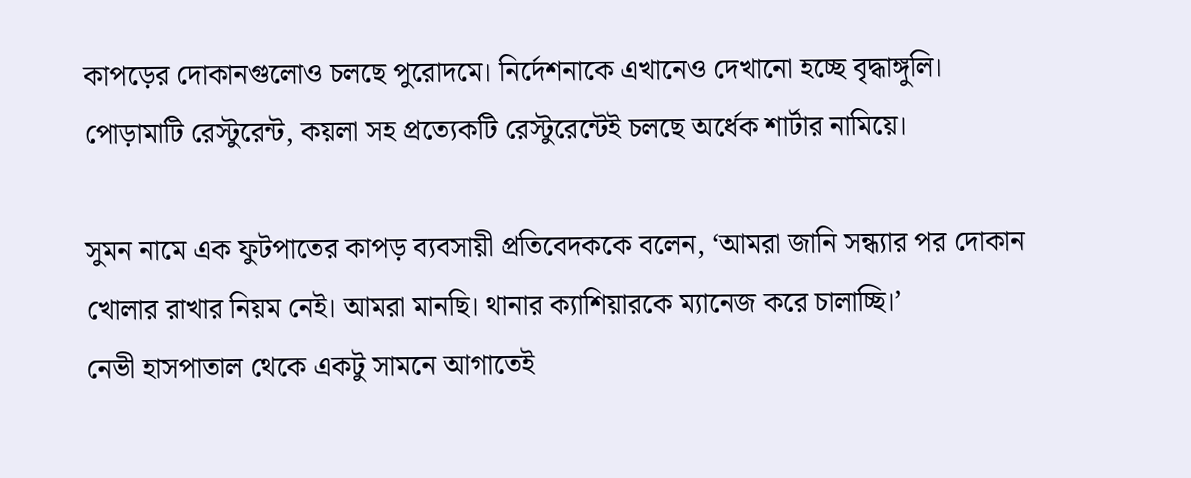কাপড়ের দোকানগুলোও চলছে পুরোদমে। নির্দেশনাকে এখানেও দেখানো হচ্ছে বৃদ্ধাঙ্গুলি। পোড়ামাটি রেস্টুরেন্ট, কয়লা সহ প্রত্যেকটি রেস্টুরেন্টেই চলছে অর্ধেক শার্টার নামিয়ে।

সুমন নামে এক ফুটপাতের কাপড় ব্যবসায়ী প্রতিবেদককে বলেন, ‘আমরা জানি সন্ধ্যার পর দোকান খোলার রাখার নিয়ম নেই। আমরা মানছি। থানার ক্যাশিয়ারকে ম্যানেজ করে চালাচ্ছি।’
নেভী হাসপাতাল থেকে একটু সামনে আগাতেই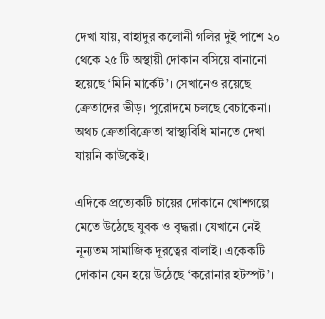দেখা যায়, বাহাদুর কলোনী গলির দুই পাশে ২০ থেকে ২৫ টি অস্থায়ী দোকান বসিয়ে বানানো হয়েছে ‘মিনি মার্কেট’। সেখানেও রয়েছে ক্রেতাদের ভীড়। পুরোদমে চলছে বেচাকেনা। অথচ ক্রেতাবিক্রেতা স্বাস্থ্যবিধি মানতে দেখা যায়নি কাউকেই।

এদিকে প্রত্যেকটি চায়ের দোকানে খোশগল্পে মেতে উঠেছে যুবক ও বৃদ্ধরা। যেখানে নেই নূন্যতম সামাজিক দূরত্বের বালাই। একেকটি দোকান যেন হয়ে উঠেছে ‘করোনার হটস্পট’।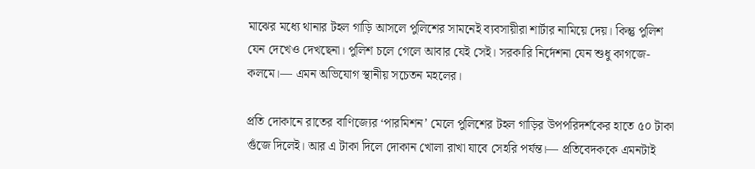মাঝের মধ্যে থানার টহল গাড়ি আসলে পুলিশের সামনেই ব্যবসায়ীরা শার্টার নামিয়ে দেয়। কিন্তু পুলিশ যেন দেখেও দেখছেনা। পুলিশ চলে গেলে আবার যেই সেই। সরকারি নির্দেশনা যেন শুধু কাগজে-কলমে।— এমন অভিযোগ স্থানীয় সচেতন মহলের।

প্রতি দোকানে রাতের বাণিজ্যের ‘পারমিশন’ মেলে পুলিশের টহল গাড়ির উপপরিদর্শকের হাতে ৫০ টাকা গুঁজে দিলেই। আর এ টাকা দিলে দোকান খোলা রাখা যাবে সেহরি পর্যন্ত।— প্রতিবেদককে এমনটাই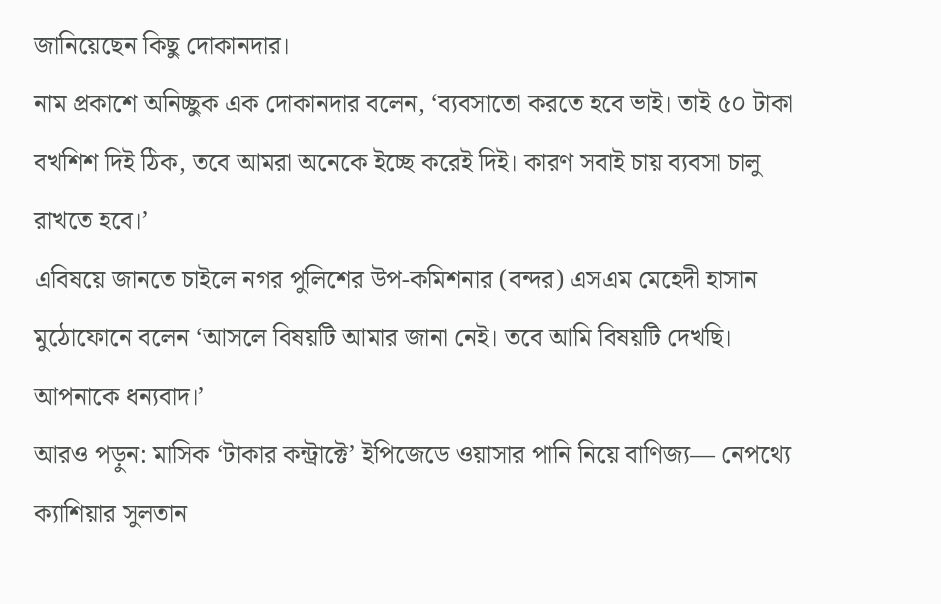জানিয়েছেন কিছু দোকানদার।
নাম প্রকাশে অনিচ্ছুক এক দোকানদার বলেন, ‘ব্যবসাতো করতে হবে ভাই। তাই ৫০ টাকা বখশিশ দিই ঠিক, তবে আমরা অনেকে ইচ্ছে করেই দিই। কারণ সবাই চায় ব্যবসা চালু রাখতে হবে।’
এবিষয়ে জানতে চাইলে নগর পুলিশের উপ-কমিশনার (বন্দর) এসএম মেহেদী হাসান মুঠোফোনে বলেন ‘আসলে বিষয়টি আমার জানা নেই। তবে আমি বিষয়টি দেখছি। আপনাকে ধন্যবাদ।’
আরও পড়ুন: মাসিক ‘টাকার কন্ট্রাক্টে’ ইপিজেডে ওয়াসার পানি নিয়ে বাণিজ্য— নেপথ্যে ক্যাশিয়ার সুলতান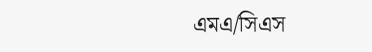এমএ/সিএস